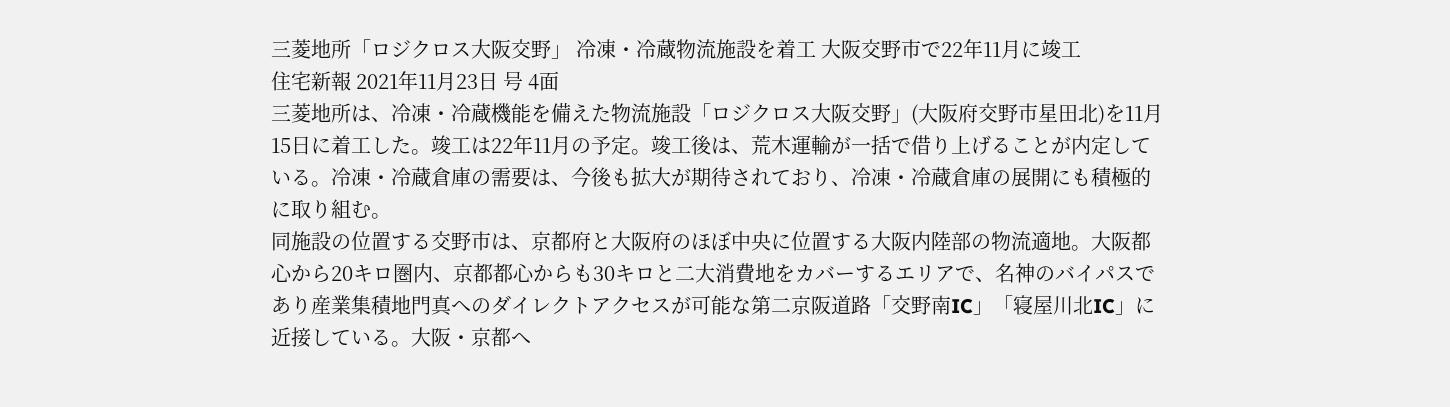三菱地所「ロジクロス大阪交野」 冷凍・冷蔵物流施設を着工 大阪交野市で22年11月に竣工
住宅新報 2021年11月23日 号 4面
三菱地所は、冷凍・冷蔵機能を備えた物流施設「ロジクロス大阪交野」(大阪府交野市星田北)を11月15日に着工した。竣工は22年11月の予定。竣工後は、荒木運輸が一括で借り上げることが内定している。冷凍・冷蔵倉庫の需要は、今後も拡大が期待されており、冷凍・冷蔵倉庫の展開にも積極的に取り組む。
同施設の位置する交野市は、京都府と大阪府のほぼ中央に位置する大阪内陸部の物流適地。大阪都心から20キロ圏内、京都都心からも30キロと二大消費地をカバーするエリアで、名神のバイパスであり産業集積地門真へのダイレクトアクセスが可能な第二京阪道路「交野南IC」「寝屋川北IC」に近接している。大阪・京都へ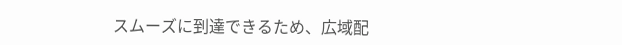スムーズに到達できるため、広域配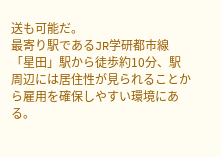送も可能だ。
最寄り駅であるJR学研都市線「星田」駅から徒歩約10分、駅周辺には居住性が見られることから雇用を確保しやすい環境にある。